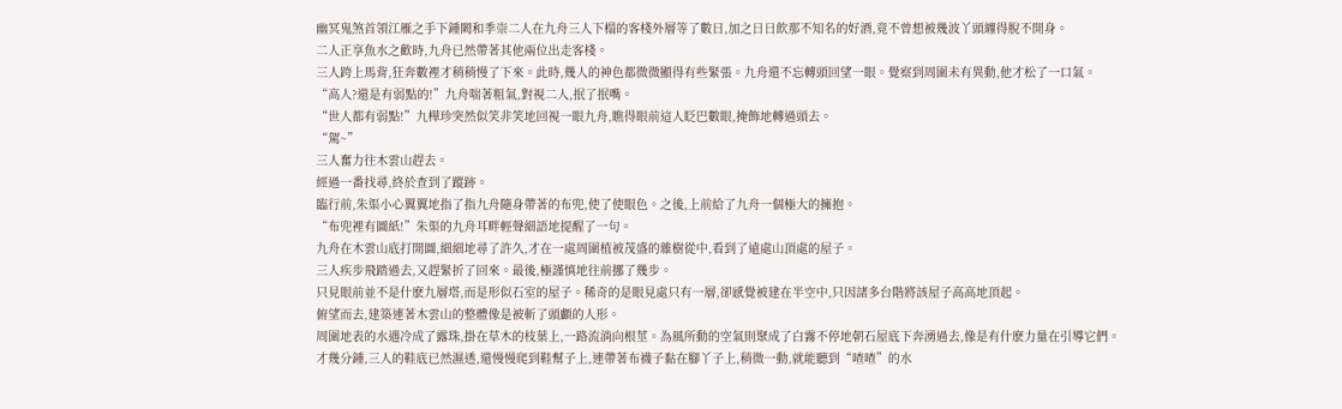幽冥鬼煞首領江雁之手下鍾闕和季崇二人在九舟三人下榻的客棧外層等了數日,加之日日飲那不知名的好酒,竟不曾想被幾波丫頭纏得脫不開身。
二人正享魚水之歡時,九舟已然帶著其他兩位出走客棧。
三人跨上馬背,狂奔數裡才稍稍慢了下來。此時,幾人的神色都微微顯得有些緊張。九舟還不忘轉頭回望一眼。覺察到周圍未有異動,他才松了一口氣。
“高人?還是有弱點的!”九舟喘著粗氣,對視二人,抿了抿嘴。
“世人都有弱點!”九樺珍突然似笑非笑地回視一眼九舟,瞧得眼前這人眨巴數眼,掩飾地轉過頭去。
“駕~”
三人奮力往木雲山趕去。
經過一番找尋,終於查到了蹤跡。
臨行前,朱渠小心翼翼地指了指九舟隨身帶著的布兜,使了使眼色。之後,上前給了九舟一個極大的擁抱。
“布兜裡有圖紙!”朱渠的九舟耳畔輕聲細語地提醒了一句。
九舟在木雲山底打開圖,細細地尋了許久,才在一處周圍植被茂盛的雜樹從中,看到了遠處山頂處的屋子。
三人疾步飛踏過去,又趕緊折了回來。最後,極謹慎地往前挪了幾步。
只見眼前並不是什麽九層塔,而是形似石室的屋子。稀奇的是眼見處只有一層,卻感覺被建在半空中,只因諸多台階將該屋子高高地頂起。
俯望而去,建築連著木雲山的整體像是被斬了頭顱的人形。
周圍地表的水遇冷成了露珠,掛在草木的枝葉上,一路流淌向根莖。為風所動的空氣則聚成了白霧不停地朝石屋底下奔湧過去,像是有什麽力量在引導它們。
才幾分鍾,三人的鞋底已然濕透,還慢慢爬到鞋幫子上,連帶著布襪子黏在腳丫子上,稍微一動,就能聽到“喳喳”的水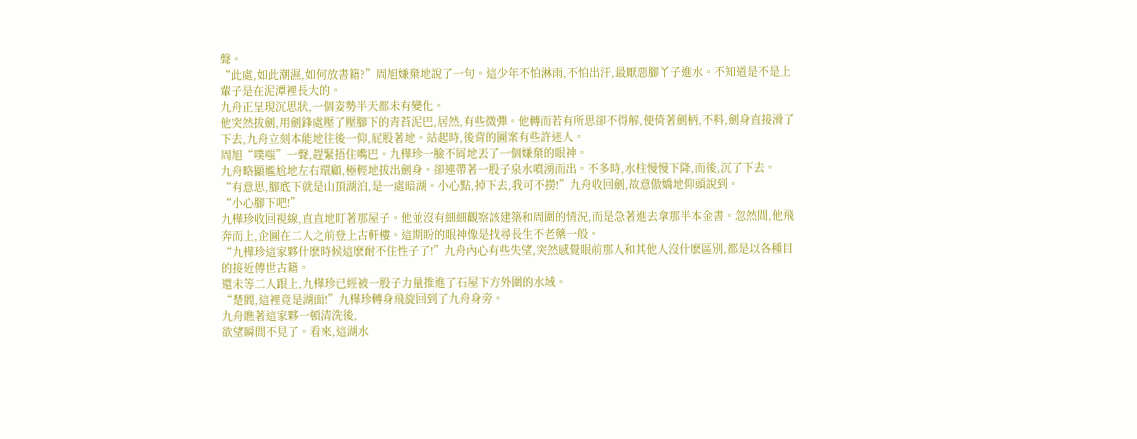聲。
“此處,如此潮濕,如何放書籍?”周旭嫌棄地說了一句。這少年不怕淋雨,不怕出汗,最厭惡腳丫子進水。不知道是不是上輩子是在泥潭裡長大的。
九舟正呈現沉思狀,一個姿勢半天都未有變化。
他突然拔劍,用劍鋒處壓了壓腳下的青苔泥巴,居然,有些微彈。他轉而若有所思卻不得解,便倚著劍柄,不料,劍身直接滑了下去,九舟立刻本能地往後一仰,屁股著地。站起時,後背的圖案有些許迷人。
周旭“噗嗤”一聲,趕緊捂住嘴巴。九樺珍一臉不屑地丟了一個嫌棄的眼神。
九舟略顯尷尬地左右環顧,極輕地拔出劍身。卻連帶著一股子泉水噴湧而出。不多時,水柱慢慢下降,而後,沉了下去。
“有意思,腳底下就是山頂湖泊,是一處暗湖。小心點,掉下去,我可不撈!”九舟收回劍,故意傲嬌地仰頭說到。
“小心腳下吧!”
九樺珍收回視線,直直地盯著那屋子。他並沒有細細觀察該建築和周圍的情況,而是急著進去拿那半本金書。忽然間,他飛奔而上,企圖在二人之前登上古軒樓。這期盼的眼神像是找尋長生不老藥一般。
“九樺珍這家夥什麽時候這麽耐不住性子了!”九舟內心有些失望,突然感覺眼前那人和其他人沒什麽區別,都是以各種目的接近傳世古籍。
還未等二人跟上,九樺珍已經被一股子力量推進了石屋下方外圍的水域。
“楚閻,這裡竟是湖面!”九樺珍轉身飛旋回到了九舟身旁。
九舟瞧著這家夥一頓清洗後,
欲望瞬間不見了。看來,這湖水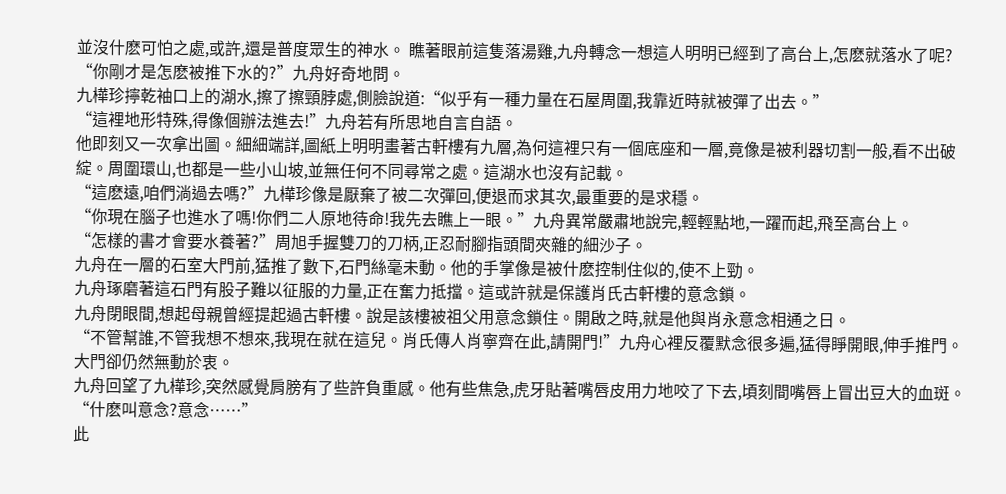並沒什麽可怕之處,或許,還是普度眾生的神水。 瞧著眼前這隻落湯雞,九舟轉念一想這人明明已經到了高台上,怎麽就落水了呢?
“你剛才是怎麽被推下水的?”九舟好奇地問。
九樺珍擰乾袖口上的湖水,擦了擦頸脖處,側臉說道:“似乎有一種力量在石屋周圍,我靠近時就被彈了出去。”
“這裡地形特殊,得像個辦法進去!”九舟若有所思地自言自語。
他即刻又一次拿出圖。細細端詳,圖紙上明明畫著古軒樓有九層,為何這裡只有一個底座和一層,竟像是被利器切割一般,看不出破綻。周圍環山,也都是一些小山坡,並無任何不同尋常之處。這湖水也沒有記載。
“這麽遠,咱們淌過去嗎?”九樺珍像是厭棄了被二次彈回,便退而求其次,最重要的是求穩。
“你現在腦子也進水了嗎!你們二人原地待命!我先去瞧上一眼。”九舟異常嚴肅地說完,輕輕點地,一躍而起,飛至高台上。
“怎樣的書才會要水養著?”周旭手握雙刀的刀柄,正忍耐腳指頭間夾雜的細沙子。
九舟在一層的石室大門前,猛推了數下,石門絲毫未動。他的手掌像是被什麽控制住似的,使不上勁。
九舟琢磨著這石門有股子難以征服的力量,正在奮力抵擋。這或許就是保護肖氏古軒樓的意念鎖。
九舟閉眼間,想起母親曾經提起過古軒樓。說是該樓被祖父用意念鎖住。開啟之時,就是他與肖永意念相通之日。
“不管幫誰,不管我想不想來,我現在就在這兒。肖氏傳人肖寧齊在此,請開門!”九舟心裡反覆默念很多遍,猛得睜開眼,伸手推門。大門卻仍然無動於衷。
九舟回望了九樺珍,突然感覺肩膀有了些許負重感。他有些焦急,虎牙貼著嘴唇皮用力地咬了下去,頃刻間嘴唇上冒出豆大的血斑。
“什麽叫意念?意念……”
此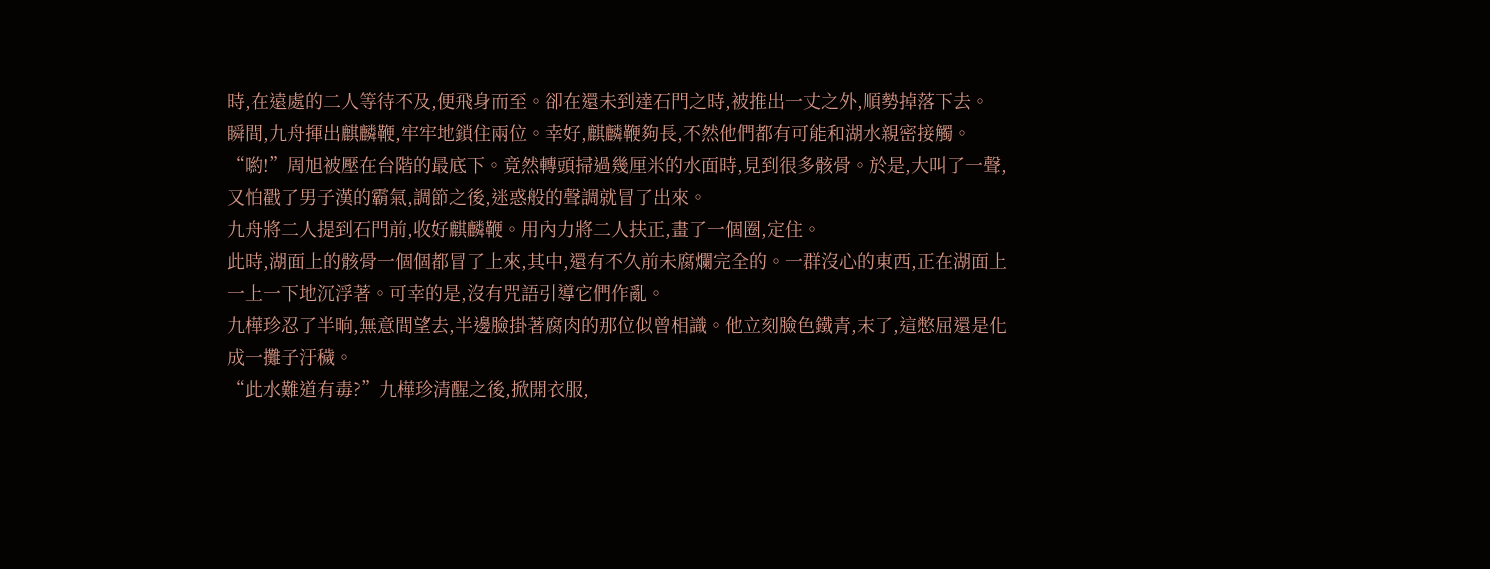時,在遠處的二人等待不及,便飛身而至。卻在還未到達石門之時,被推出一丈之外,順勢掉落下去。
瞬間,九舟揮出麒麟鞭,牢牢地鎖住兩位。幸好,麒麟鞭夠長,不然他們都有可能和湖水親密接觸。
“喲!”周旭被壓在台階的最底下。竟然轉頭掃過幾厘米的水面時,見到很多骸骨。於是,大叫了一聲,又怕戳了男子漢的霸氣,調節之後,迷惑般的聲調就冒了出來。
九舟將二人提到石門前,收好麒麟鞭。用內力將二人扶正,畫了一個圈,定住。
此時,湖面上的骸骨一個個都冒了上來,其中,還有不久前未腐爛完全的。一群沒心的東西,正在湖面上一上一下地沉浮著。可幸的是,沒有咒語引導它們作亂。
九樺珍忍了半晌,無意間望去,半邊臉掛著腐肉的那位似曾相識。他立刻臉色鐵青,末了,這憋屈還是化成一攤子汙穢。
“此水難道有毒?”九樺珍清醒之後,掀開衣服,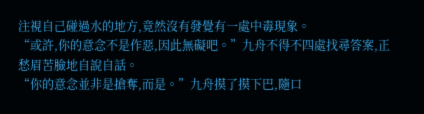注視自己碰過水的地方,竟然沒有發覺有一處中毒現象。
“或許,你的意念不是作惡,因此無礙吧。”九舟不得不四處找尋答案,正愁眉苦臉地自說自話。
“你的意念並非是搶奪,而是。”九舟摸了摸下巴,隨口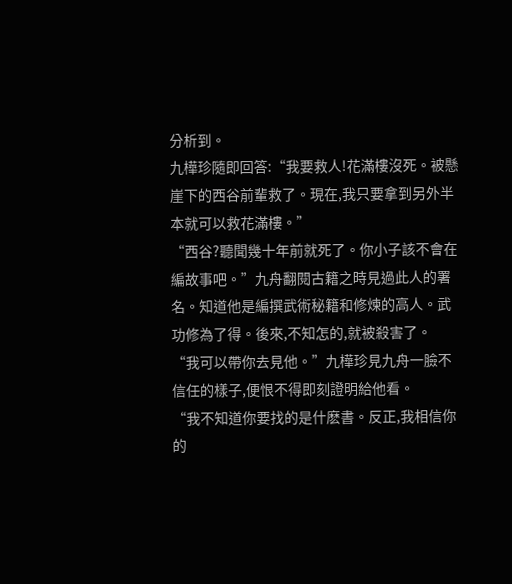分析到。
九樺珍隨即回答:“我要救人!花滿樓沒死。被懸崖下的西谷前輩救了。現在,我只要拿到另外半本就可以救花滿樓。”
“西谷?聽聞幾十年前就死了。你小子該不會在編故事吧。”九舟翻閱古籍之時見過此人的署名。知道他是編撰武術秘籍和修煉的高人。武功修為了得。後來,不知怎的,就被殺害了。
“我可以帶你去見他。”九樺珍見九舟一臉不信任的樣子,便恨不得即刻證明給他看。
“我不知道你要找的是什麽書。反正,我相信你的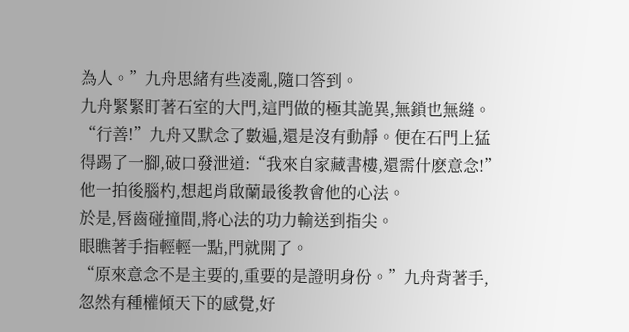為人。”九舟思緒有些凌亂,隨口答到。
九舟緊緊盯著石室的大門,這門做的極其詭異,無鎖也無縫。
“行善!”九舟又默念了數遍,還是沒有動靜。便在石門上猛得踢了一腳,破口發泄道:“我來自家藏書樓,還需什麽意念!”
他一拍後腦杓,想起肖啟蘭最後教會他的心法。
於是,唇齒碰撞間,將心法的功力輸送到指尖。
眼瞧著手指輕輕一點,門就開了。
“原來意念不是主要的,重要的是證明身份。”九舟背著手,忽然有種權傾天下的感覺,好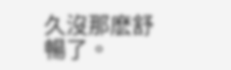久沒那麽舒暢了。